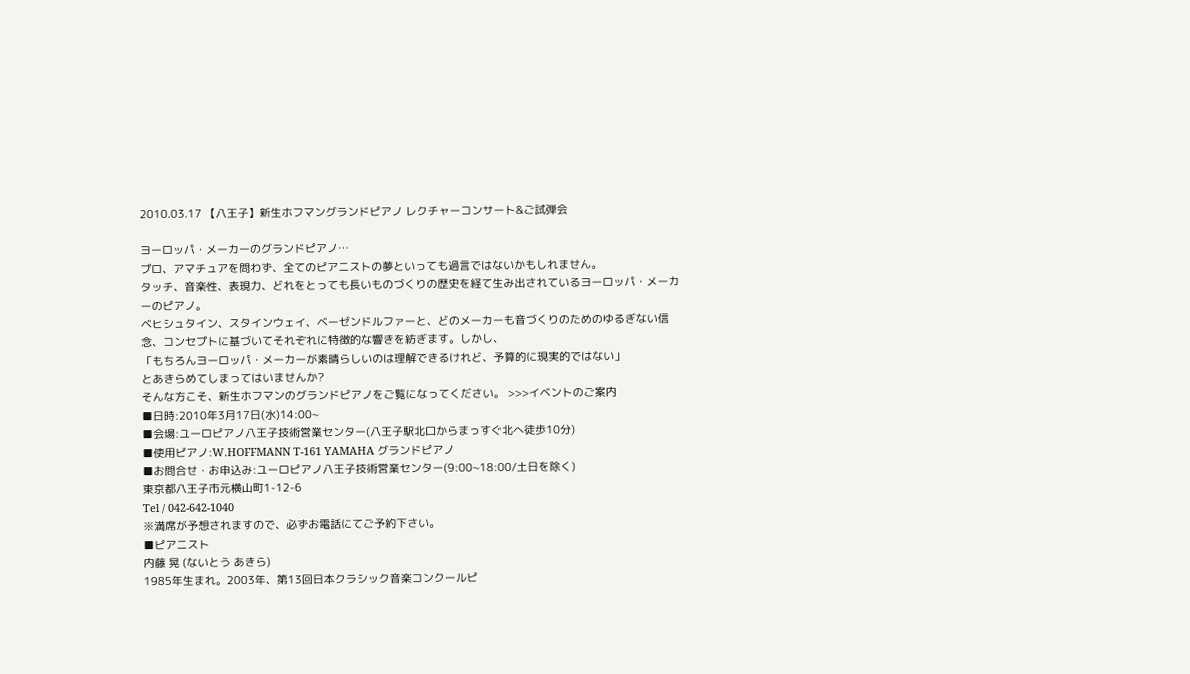2010.03.17 【八王子】新生ホフマングランドピアノ レクチャーコンサート&ご試弾会

ヨーロッパ・メーカーのグランドピアノ…
プロ、アマチュアを問わず、全てのピアニストの夢といっても過言ではないかもしれません。
タッチ、音楽性、表現力、どれをとっても長いものづくりの歴史を経て生み出されているヨーロッパ・メーカーのピアノ。
ベヒシュタイン、スタインウェイ、ベーゼンドルファーと、どのメーカーも音づくりのためのゆるぎない信念、コンセプトに基づいてそれぞれに特徴的な響きを紡ぎます。しかし、
「もちろんヨーロッパ・メーカーが素晴らしいのは理解できるけれど、予算的に現実的ではない」
とあきらめてしまってはいませんか?
そんな方こそ、新生ホフマンのグランドピアノをご覧になってください。 >>>イベントのご案内
■日時:2010年3月17日(水)14:00~
■会場:ユーロピアノ八王子技術営業センター(八王子駅北口からまっすぐ北へ徒歩10分)
■使用ピアノ:W.HOFFMANN T-161 YAMAHA グランドピアノ
■お問合せ・お申込み:ユーロピアノ八王子技術営業センター(9:00~18:00/土日を除く)
東京都八王子市元横山町1-12-6
Tel / 042-642-1040
※満席が予想されますので、必ずお電話にてご予約下さい。
■ピアニスト
内藤 晃 (ないとう あきら)
1985年生まれ。2003年、第13回日本クラシック音楽コンクールピ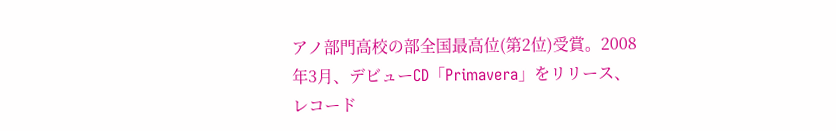アノ部門高校の部全国最高位(第2位)受賞。2008年3月、デビューCD「Primavera」をリリース、レコード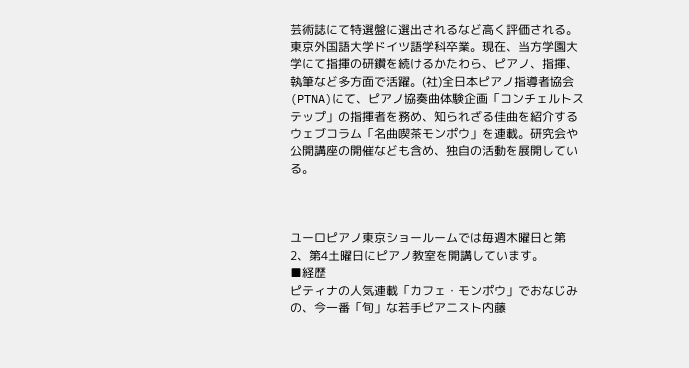芸術誌にて特選盤に選出されるなど高く評価される。東京外国語大学ドイツ語学科卒業。現在、当方学園大学にて指揮の研鑽を続けるかたわら、ピアノ、指揮、執筆など多方面で活躍。(社)全日本ピアノ指導者協会(PTNA)にて、ピアノ協奏曲体験企画「コンチェルトステップ」の指揮者を務め、知られざる佳曲を紹介するウェブコラム「名曲喫茶モンポウ」を連載。研究会や公開講座の開催なども含め、独自の活動を展開している。



ユーロピアノ東京ショールームでは毎週木曜日と第2、第4土曜日にピアノ教室を開講しています。
■経歴
ピティナの人気連載「カフェ・モンポウ」でおなじみの、今一番「旬」な若手ピアニスト内藤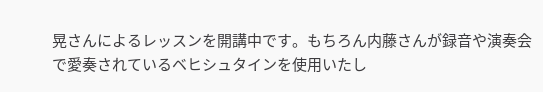晃さんによるレッスンを開講中です。もちろん内藤さんが録音や演奏会で愛奏されているベヒシュタインを使用いたし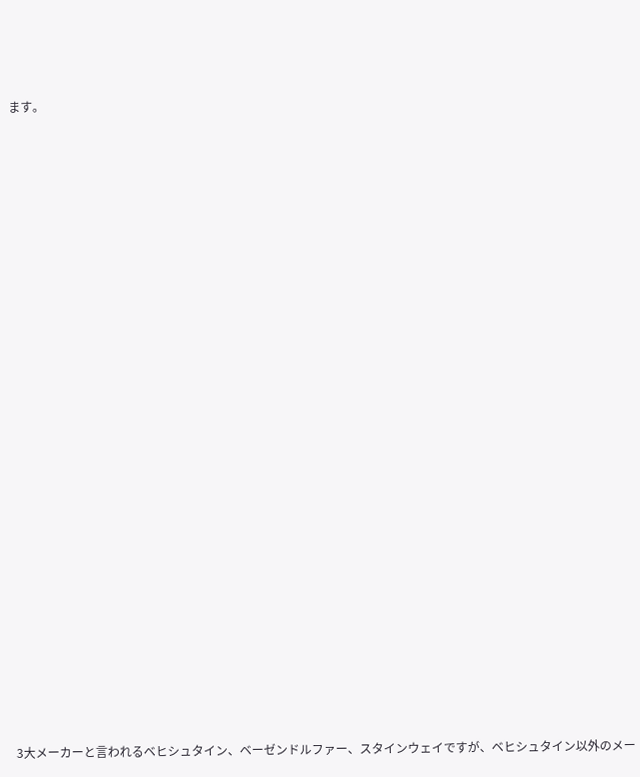ます。
































3大メーカーと言われるベヒシュタイン、ベーゼンドルファー、スタインウェイですが、ベヒシュタイン以外のメー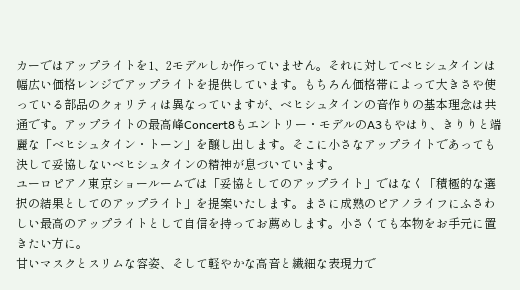カーではアップライトを1、2モデルしか作っていません。それに対してベヒシュタインは幅広い価格レンジでアップライトを提供しています。もちろん価格帯によって大きさや使っている部品のクォリティは異なっていますが、ベヒシュタインの音作りの基本理念は共通です。アップライトの最高峰Concert8もエントリー・モデルのA3もやはり、きりりと端麗な「ベヒシュタイン・トーン」を醸し出します。そこに小さなアップライトであっても決して妥協しないベヒシュタインの精神が息づいています。
ユーロピアノ東京ショールームでは「妥協としてのアップライト」ではなく「積極的な選択の結果としてのアップライト」を提案いたします。まさに成熟のピアノライフにふさわしい最高のアップライトとして自信を持ってお薦めします。小さくても本物をお手元に置きたい方に。
甘いマスクとスリムな容姿、そして軽やかな高音と繊細な表現力で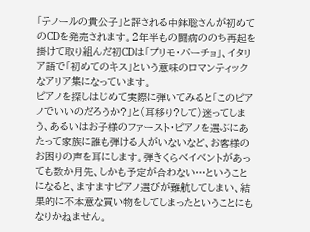「テノールの貴公子」と評される中鉢聡さんが初めてのCDを発売されます。2年半もの闘病ののち再起を掛けて取り組んだ初CDは「プリモ・バーチョ」、イタリア語で「初めてのキス」という意味のロマンティックなアリア集になっています。
ピアノを探しはじめて実際に弾いてみると「このピアノでいいのだろうか?」と(耳移り?して)迷ってしまう、あるいはお子様のファースト・ピアノを選ぶにあたって家族に誰も弾ける人がいないなど、お客様のお困りの声を耳にします。弾きくらべイベントがあっても数か月先、しかも予定が合わない…ということになると、ますますピアノ選びが難航してしまい、結果的に不本意な買い物をしてしまったということにもなりかねません。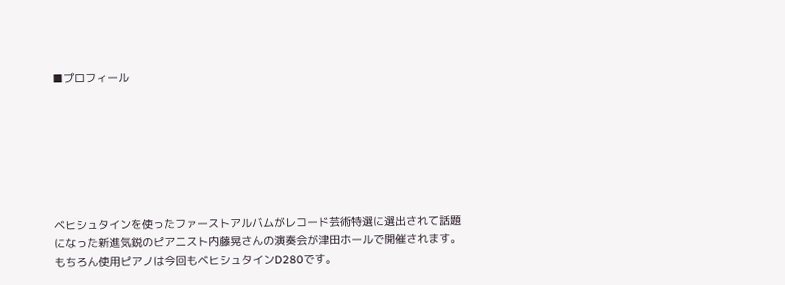■プロフィール







ベヒシュタインを使ったファーストアルバムがレコード芸術特選に選出されて話題になった新進気鋭のピアニスト内藤晃さんの演奏会が津田ホールで開催されます。もちろん使用ピアノは今回もベヒシュタインD280です。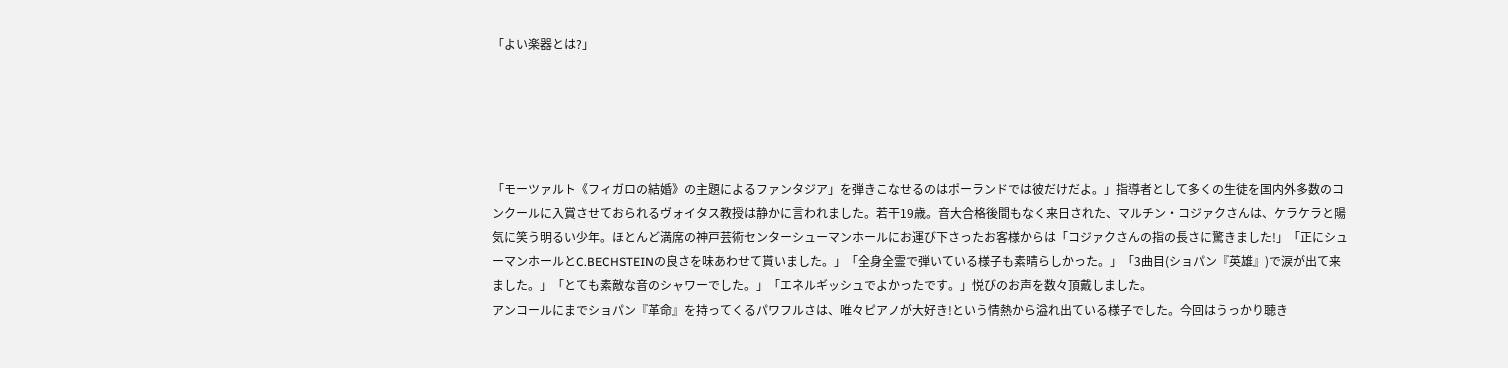「よい楽器とは?」





「モーツァルト《フィガロの結婚》の主題によるファンタジア」を弾きこなせるのはポーランドでは彼だけだよ。」指導者として多くの生徒を国内外多数のコンクールに入賞させておられるヴォイタス教授は静かに言われました。若干19歳。音大合格後間もなく来日された、マルチン・コジァクさんは、ケラケラと陽気に笑う明るい少年。ほとんど満席の神戸芸術センターシューマンホールにお運び下さったお客様からは「コジァクさんの指の長さに驚きました!」「正にシューマンホールとC.BECHSTEINの良さを味あわせて貰いました。」「全身全霊で弾いている様子も素晴らしかった。」「3曲目(ショパン『英雄』)で涙が出て来ました。」「とても素敵な音のシャワーでした。」「エネルギッシュでよかったです。」悦びのお声を数々頂戴しました。
アンコールにまでショパン『革命』を持ってくるパワフルさは、唯々ピアノが大好き!という情熱から溢れ出ている様子でした。今回はうっかり聴き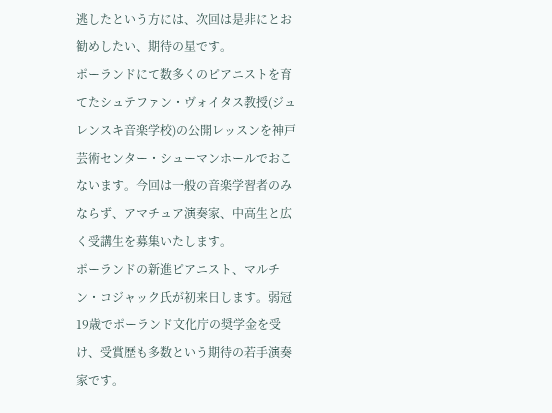逃したという方には、次回は是非にとお勧めしたい、期待の星です。
ポーランドにて数多くのピアニストを育てたシュテファン・ヴォイタス教授(ジュレンスキ音楽学校)の公開レッスンを神戸芸術センター・シューマンホールでおこないます。今回は一般の音楽学習者のみならず、アマチュア演奏家、中高生と広く受講生を募集いたします。
ポーランドの新進ピアニスト、マルチン・コジャック氏が初来日します。弱冠19歳でポーランド文化庁の奨学金を受け、受賞歴も多数という期待の若手演奏家です。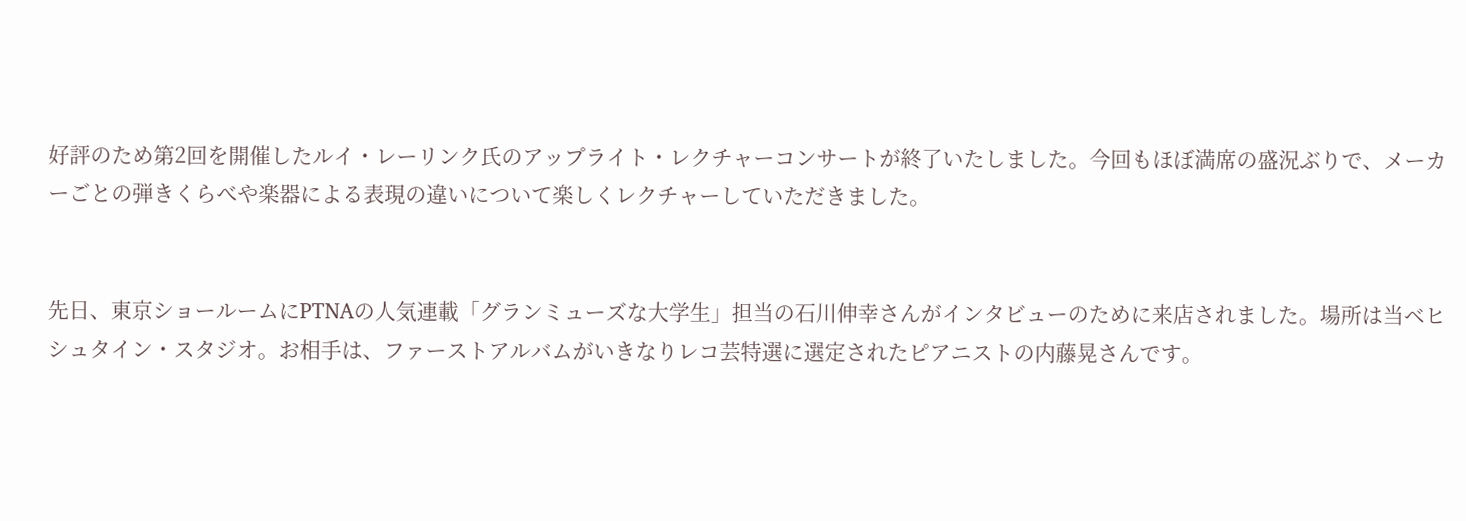好評のため第2回を開催したルイ・レーリンク氏のアップライト・レクチャーコンサートが終了いたしました。今回もほぼ満席の盛況ぶりで、メーカーごとの弾きくらべや楽器による表現の違いについて楽しくレクチャーしていただきました。


先日、東京ショールームにPTNAの人気連載「グランミューズな大学生」担当の石川伸幸さんがインタビューのために来店されました。場所は当ベヒシュタイン・スタジオ。お相手は、ファーストアルバムがいきなりレコ芸特選に選定されたピアニストの内藤晃さんです。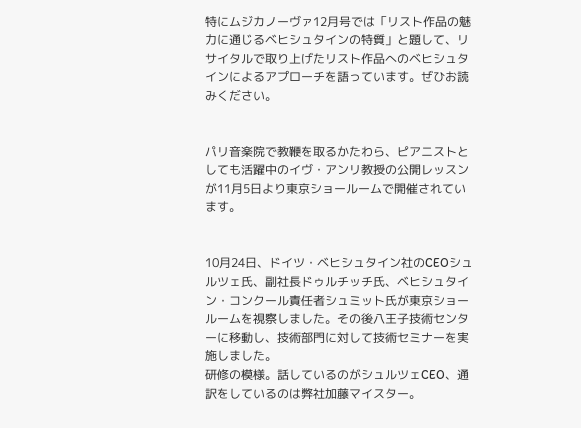特にムジカノーヴァ12月号では「リスト作品の魅力に通じるベヒシュタインの特質」と題して、リサイタルで取り上げたリスト作品へのベヒシュタインによるアプローチを語っています。ぜひお読みください。


パリ音楽院で教鞭を取るかたわら、ピアニストとしても活躍中のイヴ・アンリ教授の公開レッスンが11月5日より東京ショールームで開催されています。


10月24日、ドイツ・ベヒシュタイン社のCEOシュルツェ氏、副社長ドゥルチッチ氏、ベヒシュタイン・コンクール責任者シュミット氏が東京ショールームを視察しました。その後八王子技術センターに移動し、技術部門に対して技術セミナーを実施しました。
研修の模様。話しているのがシュルツェCEO、通訳をしているのは弊社加藤マイスター。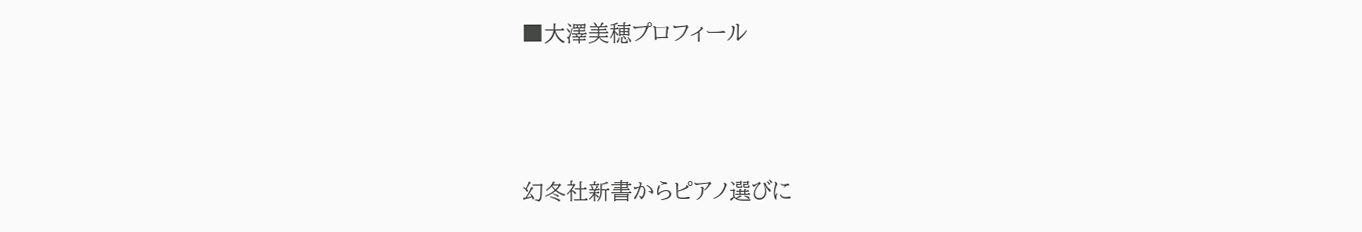■大澤美穂プロフィール



幻冬社新書からピアノ選びに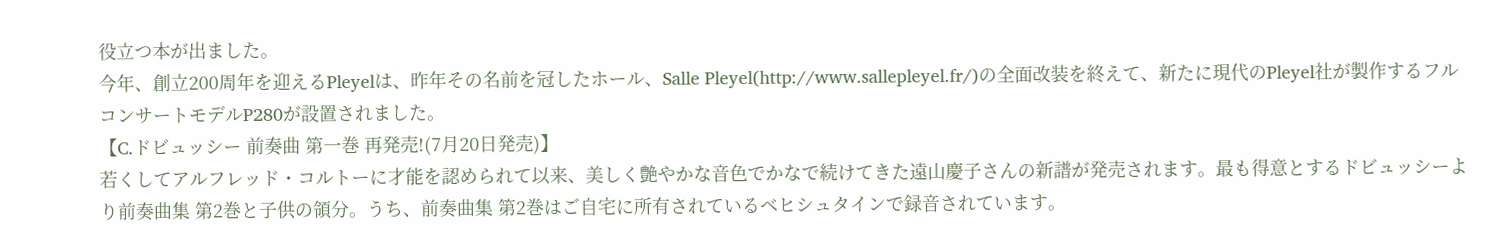役立つ本が出ました。
今年、創立200周年を迎えるPleyelは、昨年その名前を冠したホール、Salle Pleyel(http://www.sallepleyel.fr/)の全面改装を終えて、新たに現代のPleyel社が製作するフルコンサートモデルP280が設置されました。
【C.ドビュッシー 前奏曲 第一巻 再発売!(7月20日発売)】
若くしてアルフレッド・コルトーに才能を認められて以来、美しく艶やかな音色でかなで続けてきた遠山慶子さんの新譜が発売されます。最も得意とするドビュッシーより前奏曲集 第2巻と子供の領分。うち、前奏曲集 第2巻はご自宅に所有されているベヒシュタインで録音されています。